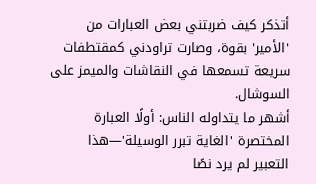أتذكر كيف ضربتني بعض العبارات من 'الأمير' بقوة، وصارت تراودني كمقتطفات سريعة تسمعها في النقاشات والميمز على السوشال.
أشهر ما يتداوله الناس: أولًا العبارة المختصرة 'الغاية تبرر الوسيلة'—هذا التعبير لم يرد نصًا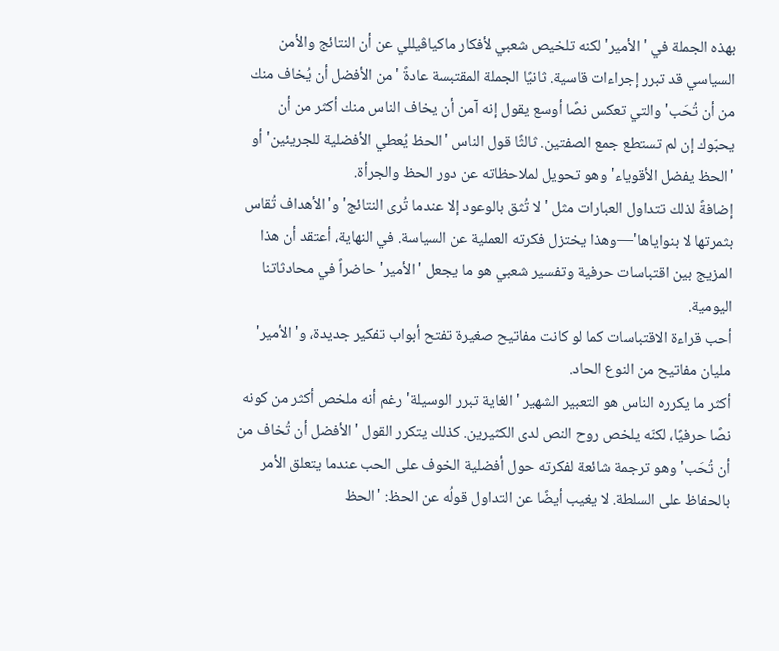بهذه الجملة في 'الأمير' لكنه تلخيص شعبي لأفكار ماكياڤيللي عن أن النتائج والأمن السياسي قد تبرر إجراءات قاسية. ثانيًا الجملة المقتبسة عادةً 'من الأفضل أن يُخاف منك من أن تُحَب' والتي تعكس نصًا أوسع يقول إنه آمن أن يخاف الناس منك أكثر من أن يحبّوك إن لم تستطع جمع الصفتين. ثالثًا قول الناس 'الحظ يُعطي الأفضلية للجريئين' أو 'الحظ يفضل الأقوياء' وهو تحويل لملاحظاته عن دور الحظ والجرأة.
إضافةً لذلك تتداول العبارات مثل 'لا تُثق بالوعود إلا عندما تُرى النتائج' و'الأهداف تُقاس بثمرتها لا بنواياها'—وهذا يختزل فكرته العملية عن السياسة. في النهاية، أعتقد أن هذا المزيج بين اقتباسات حرفية وتفسير شعبي هو ما يجعل 'الأمير' حاضراً في محادثاتنا اليومية.
أحب قراءة الاقتباسات كما لو كانت مفاتيح صغيرة تفتح أبواب تفكير جديدة، و'الأمير' مليان مفاتيح من النوع الحاد.
أكثر ما يكرره الناس هو التعبير الشهير 'الغاية تبرر الوسيلة' رغم أنه ملخص أكثر من كونه نصًا حرفيًا، لكنّه يلخص روح النص لدى الكثيرين. كذلك يتكرر القول 'الأفضل أن تُخاف من أن تُحَب' وهو ترجمة شائعة لفكرته حول أفضلية الخوف على الحب عندما يتعلق الأمر بالحفاظ على السلطة. لا يغيب أيضًا عن التداول قولُه عن الحظ: 'الحظ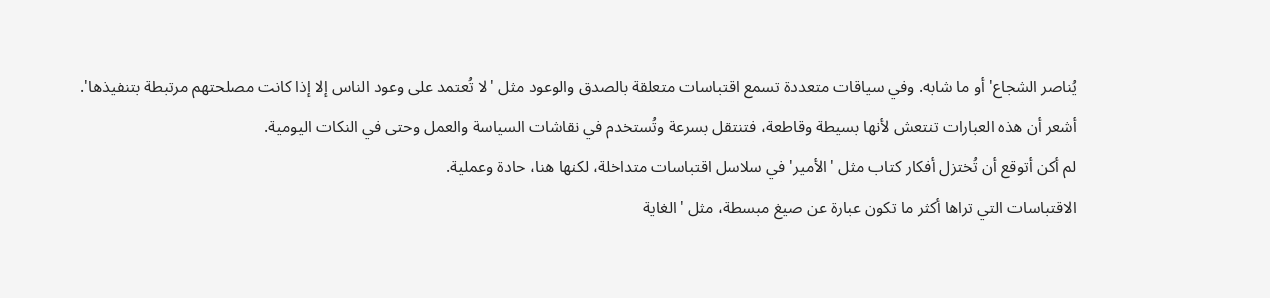يُناصر الشجاع' أو ما شابه. وفي سياقات متعددة تسمع اقتباسات متعلقة بالصدق والوعود مثل 'لا تُعتمد على وعود الناس إلا إذا كانت مصلحتهم مرتبطة بتنفيذها'.
أشعر أن هذه العبارات تنتعش لأنها بسيطة وقاطعة، فتنتقل بسرعة وتُستخدم في نقاشات السياسة والعمل وحتى في النكات اليومية.
لم أكن أتوقع أن تُختزل أفكار كتاب مثل 'الأمير' في سلاسل اقتباسات متداخلة، لكنها هنا، حادة وعملية.
الاقتباسات التي تراها أكثر ما تكون عبارة عن صيغ مبسطة، مثل 'الغاية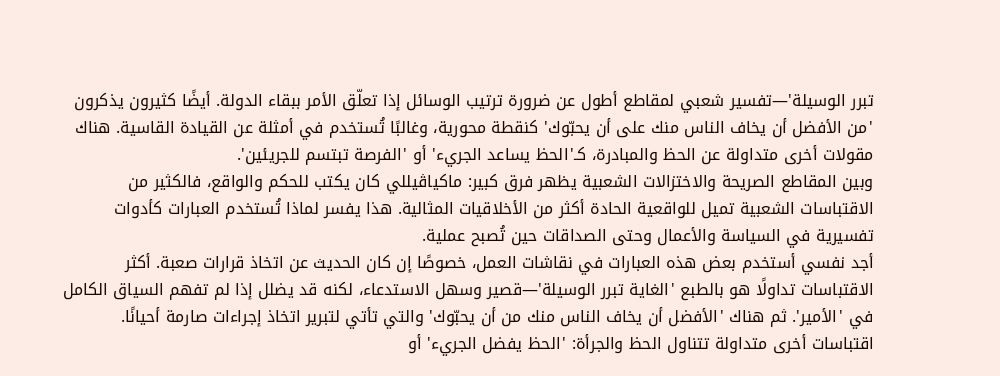تبرر الوسيلة'—تفسير شعبي لمقاطع أطول عن ضرورة ترتيب الوسائل إذا تعلّق الأمر ببقاء الدولة. أيضًا كثيرون يذكرون 'من الأفضل أن يخاف الناس منك على أن يحبّوك' كنقطة محورية، وغالبًا تُستخدم في أمثلة عن القيادة القاسية. هناك مقولات أخرى متداولة عن الحظ والمبادرة، كـ'الحظ يساعد الجريء' أو 'الفرصة تبتسم للجريئين'.
وبين المقاطع الصريحة والاختزالات الشعبية يظهر فرق كبير: ماكياڤيللي كان يكتب للحكم والواقع، فالكثير من الاقتباسات الشعبية تميل للواقعية الحادة أكثر من الأخلاقيات المثالية. هذا يفسر لماذا تُستخدم العبارات كأدوات تفسيرية في السياسة والأعمال وحتى الصداقات حين تُصبح عملية.
أجد نفسي أستخدم بعض هذه العبارات في نقاشات العمل، خصوصًا إن كان الحديث عن اتخاذ قرارات صعبة. أكثر الاقتباسات تداولًا هو بالطبع 'الغاية تبرر الوسيلة'—قصير وسهل الاستدعاء، لكنه قد يضلل إذا لم تفهم السياق الكامل في 'الأمير'. ثم هناك 'الأفضل أن يخاف الناس منك من أن يحبّوك' والتي تأتي لتبرير اتخاذ إجراءات صارمة أحيانًا.
اقتباسات أخرى متداولة تتناول الحظ والجرأة: 'الحظ يفضل الجريء' أو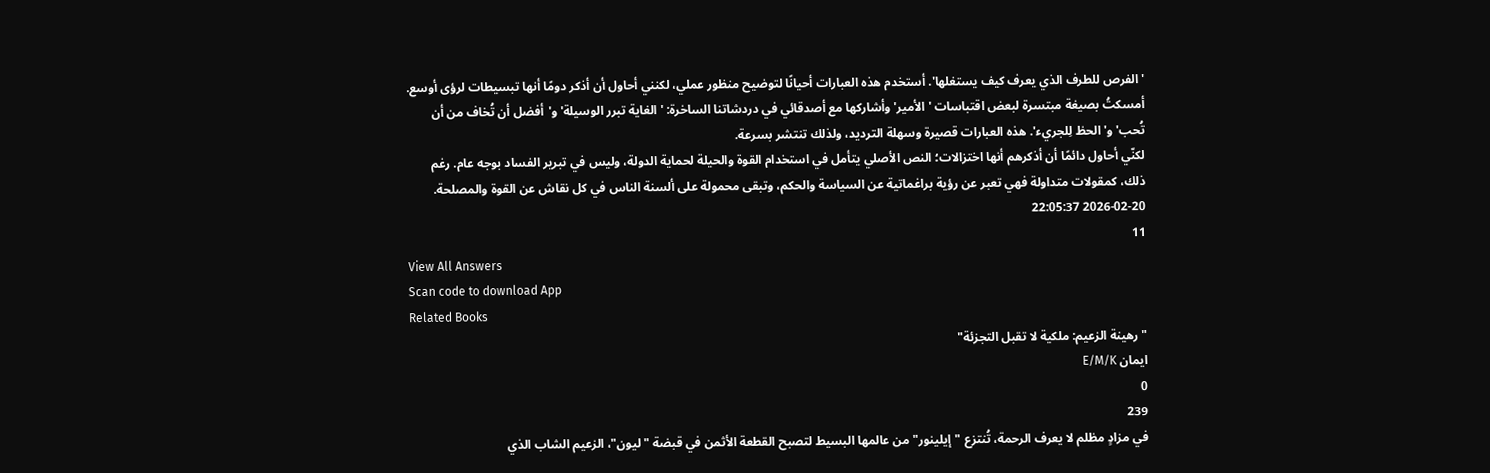'الفرص للطرف الذي يعرف كيف يستغلها'. أستخدم هذه العبارات أحيانًا لتوضيح منظور عملي، لكنني أحاول أن أذكر دومًا أنها تبسيطات لرؤى أوسع.
أمسكتُ بصيغة مبتسرة لبعض اقتباسات 'الأمير' وأشاركها مع أصدقائي في دردشاتنا الساخرة: 'الغاية تبرر الوسيلة' و'أفضل أن تُخاف من أن تُحب' و'الحظ لِلجريء'. هذه العبارات قصيرة وسهلة الترديد، ولذلك تنتشر بسرعة.
لكنّي أحاول دائمًا أن أذكرهم أنها اختزالات؛ النص الأصلي يتأمل في استخدام القوة والحيلة لحماية الدولة، وليس في تبرير الفساد بوجه عام. رغم ذلك، كمقولات متداولة فهي تعبر عن رؤية براغماتية عن السياسة والحكم، وتبقى محمولة على ألسنة الناس في كل نقاش عن القوة والمصلحة.
2026-02-20 22:05:37
11
View All Answers
Scan code to download App
Related Books
"رهينة الزعيم: ملكية لا تقبل التجزئة"
ايمان E/M/K
0
239
في مزادٍ مظلم لا يعرف الرحمة، تُنتزع "إيلينور" من عالمها البسيط لتصبح القطعة الأثمن في قبضة "ليون"، الزعيم الشاب الذي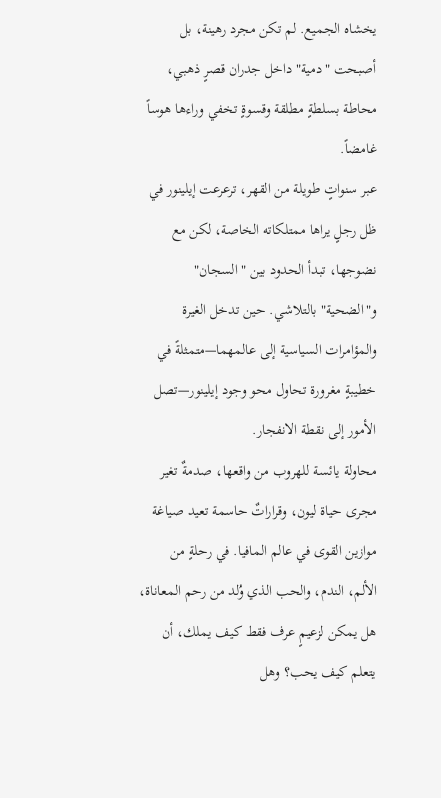يخشاه الجميع. لم تكن مجرد رهينة، بل أصبحت "دمية" داخل جدران قصرٍ ذهبي، محاطة بسلطةٍ مطلقة وقسوةٍ تخفي وراءها هوساً غامضاً.
عبر سنواتٍ طويلة من القهر، ترعرعت إيلينور في ظل رجلٍ يراها ممتلكاته الخاصة، لكن مع نضوجها، تبدأ الحدود بين "السجان" و"الضحية" بالتلاشي. حين تدخل الغيرة والمؤامرات السياسية إلى عالمهما—متمثلةً في خطيبةٍ مغرورة تحاول محو وجود إيلينور—تصل الأمور إلى نقطة الانفجار.
محاولة يائسة للهروب من واقعها، صدمةٌ تغير مجرى حياة ليون، وقراراتٌ حاسمة تعيد صياغة موازين القوى في عالم المافيا. في رحلةٍ من الألم، الندم، والحب الذي وُلد من رحم المعاناة، هل يمكن لزعيمٍ عرف فقط كيف يملك، أن يتعلم كيف يحب؟ وهل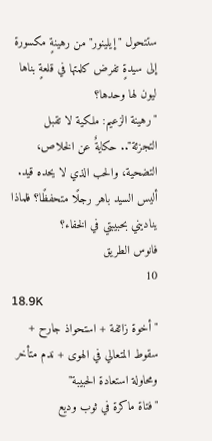ستتحول "إيلينور" من رهينةٍ مكسورة إلى سيدةٍ تفرض كلمتها في قلعةٍ بناها ليون لها وحدها؟
"رهينة الزعيم: ملكية لا تقبل التجزئة".. حكايةٌ عن الخلاص، التضحية، والحب الذي لا يحده قيد.
أليس السيد باهر رجلًا متحفظًا؟ فلماذا يناديني بحبيبتي في الخفاء؟
فانوس الطريق
10
18.9K
"أخوة زائفة + استحواذ جارح + سقوط المتعالي في الهوى + ندم متأخر ومحاولة استعادة الحبيبة"
"فتاة ماكرة في ثوب وديع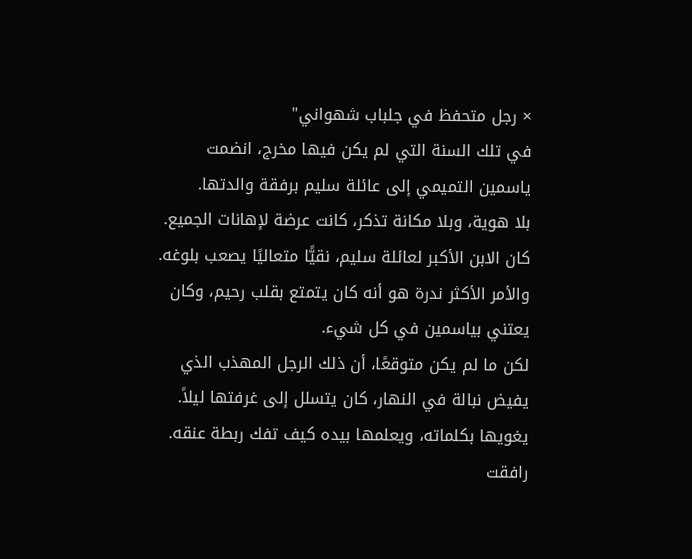× رجل متحفظ في جلباب شهواني"
في تلك السنة التي لم يكن فيها مخرج، انضمت ياسمين التميمي إلى عائلة سليم برفقة والدتها.
بلا هوية، وبلا مكانة تذكر، كانت عرضة لإهانات الجميع.
كان الابن الأكبر لعائلة سليم، نقيًّا متعاليًا يصعب بلوغه. والأمر الأكثر ندرة هو أنه كان يتمتع بقلب رحيم، وكان يعتني بياسمين في كل شيء.
لكن ما لم يكن متوقعًا، أن ذلك الرجل المهذب الذي يفيض نبالة في النهار، كان يتسلل إلى غرفتها ليلاً.
يغويها بكلماته، ويعلمها بيده كيف تفك ربطة عنقه.
رافقت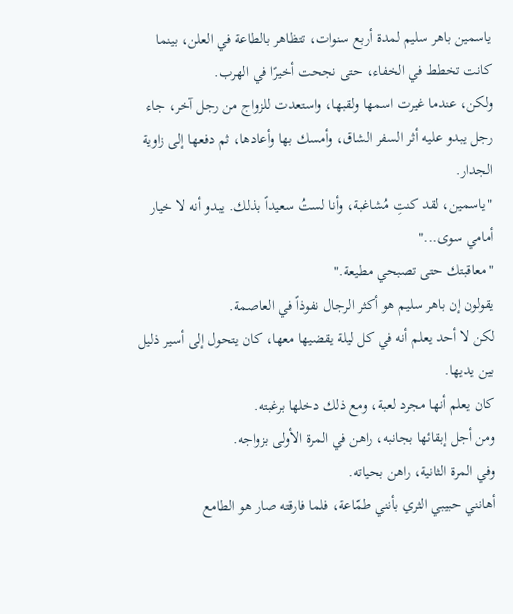ياسمين باهر سليم لمدة أربع سنوات، تتظاهر بالطاعة في العلن، بينما كانت تخطط في الخفاء، حتى نجحت أخيرًا في الهرب.
ولكن، عندما غيرت اسمها ولقبها، واستعدت للزواج من رجل آخر، جاء رجل يبدو عليه أثر السفر الشاق، وأمسك بها وأعادها، ثم دفعها إلى زاوية الجدار.
"ياسمين، لقد كنتِ مُشاغبة، وأنا لستُ سعيداً بذلك. يبدو أنه لا خيار أمامي سوى..."
"معاقبتك حتى تصبحي مطيعة."
يقولون إن باهر سليم هو أكثر الرجال نفوذاً في العاصمة.
لكن لا أحد يعلم أنه في كل ليلة يقضيها معها، كان يتحول إلى أسير ذليل بين يديها.
كان يعلم أنها مجرد لعبة، ومع ذلك دخلها برغبته.
ومن أجل إبقائها بجانبه، راهن في المرة الأولى بزواجه.
وفي المرة الثانية، راهن بحياته.
أهانني حبيبي الثري بأنني طمّاعة، فلما فارقته صار هو الطامع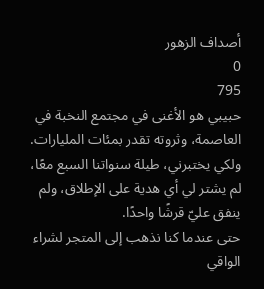أصداف الزهور
0
795
حبيبي هو الأغنى في مجتمع النخبة في العاصمة، وثروته تقدر بمئات المليارات.
ولكي يختبرني، طيلة سنواتنا السبع معًا، لم يشتر لي أي هدية على الإطلاق، ولم ينفق عليّ قرشًا واحدًا.
حتى عندما كنا نذهب إلى المتجر لشراء الواقي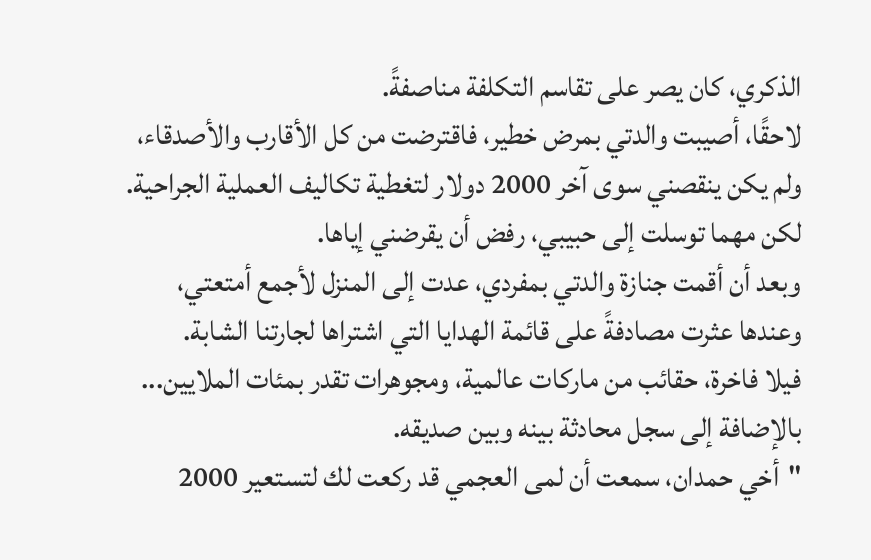الذكري، كان يصر على تقاسم التكلفة مناصفةً.
لاحقًا، أصيبت والدتي بمرض خطير، فاقترضت من كل الأقارب والأصدقاء، ولم يكن ينقصني سوى آخر 2000 دولار لتغطية تكاليف العملية الجراحية.
لكن مهما توسلت إلى حبيبي، رفض أن يقرضني إياها.
وبعد أن أقمت جنازة والدتي بمفردي، عدت إلى المنزل لأجمع أمتعتي،
وعندها عثرت مصادفةً على قائمة الهدايا التي اشتراها لجارتنا الشابة.
فيلا فاخرة، حقائب من ماركات عالمية، ومجوهرات تقدر بمئات الملايين...
بالإضافة إلى سجل محادثة بينه وبين صديقه.
"أخي حمدان، سمعت أن لمى العجمي قد ركعت لك لتستعير 2000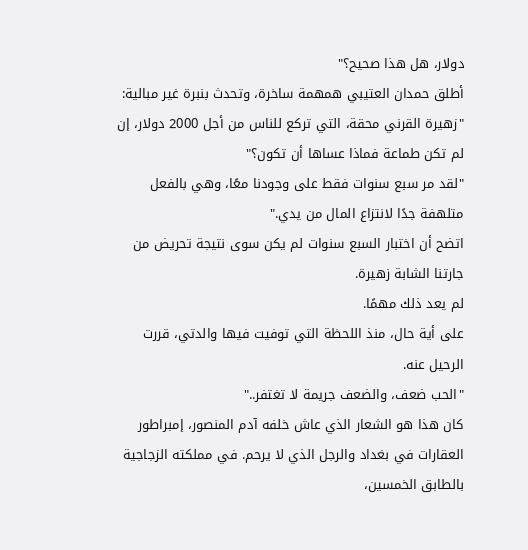دولار، هل هذا صحيح؟"
أطلق حمدان العتيبي همهمة ساخرة، وتحدث بنبرة غير مبالية:
"زهيرة القرني محقة، التي تركع للناس من أجل 2000 دولار، إن لم تكن طماعة فماذا عساها أن تكون؟"
"لقد مر سبع سنوات فقط على وجودنا معًا، وهي بالفعل متلهفة جدًا لانتزاع المال من يدي."
اتضح أن اختبار السبع سنوات لم يكن سوى نتيجة تحريض من جارتنا الشابة زهيرة.
لم يعد ذلك مهمًا.
على أية حال، منذ اللحظة التي توفيت فيها والدتي، قررت الرحيل عنه.
"الحب ضعف، والضعف جريمة لا تغتفر.."
كان هذا هو الشعار الذي عاش خلفه آدم المنصور، إمبراطور العقارات في بغداد والرجل الذي لا يرحم. في مملكته الزجاجية بالطابق الخمسين،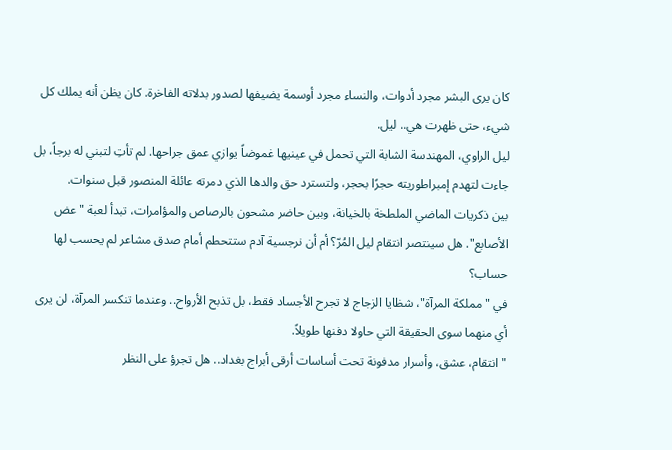كان يرى البشر مجرد أدوات، والنساء مجرد أوسمة يضيفها لصدور بدلاته الفاخرة. كان يظن أنه يملك كل شيء، حتى ظهرت هي.. ليل.
ليل الراوي، المهندسة الشابة التي تحمل في عينيها غموضاً يوازي عمق جراحها. لم تأتِ لتبني له برجاً، بل جاءت لتهدم إمبراطوريته حجرًا بحجر، ولتسترد حق والدها الذي دمرته عائلة المنصور قبل سنوات.
بين ذكريات الماضي الملطخة بالخيانة، وبين حاضر مشحون بالرصاص والمؤامرات، تبدأ لعبة "عض الأصابع". هل سينتصر انتقام ليل المُرّ؟ أم أن نرجسية آدم ستتحطم أمام صدق مشاعر لم يحسب لها حساب؟
في "مملكة المرآة"، شظايا الزجاج لا تجرح الأجساد فقط، بل تذبح الأرواح.. وعندما تنكسر المرآة، لن يرى أي منهما سوى الحقيقة التي حاولا دفنها طويلاً.
"انتقام، عشق، وأسرار مدفونة تحت أساسات أرقى أبراج بغداد.. هل تجرؤ على النظر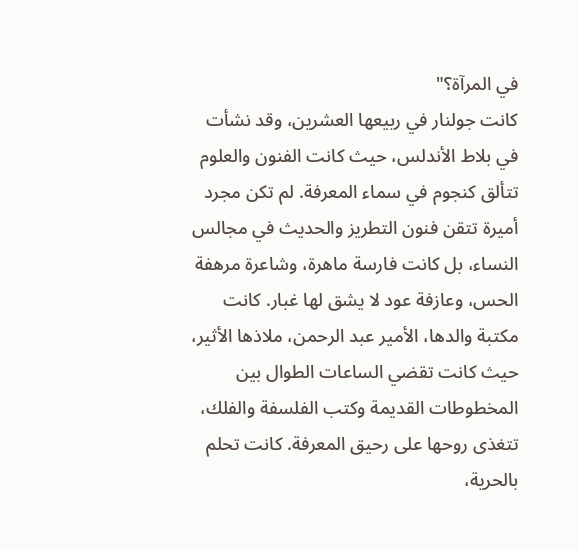في المرآة؟"
كانت جولنار في ربيعها العشرين، وقد نشأت في بلاط الأندلس، حيث كانت الفنون والعلوم تتألق كنجوم في سماء المعرفة. لم تكن مجرد أميرة تتقن فنون التطريز والحديث في مجالس النساء، بل كانت فارسة ماهرة، وشاعرة مرهفة الحس، وعازفة عود لا يشق لها غبار. كانت مكتبة والدها، الأمير عبد الرحمن، ملاذها الأثير، حيث كانت تقضي الساعات الطوال بين المخطوطات القديمة وكتب الفلسفة والفلك، تتغذى روحها على رحيق المعرفة. كانت تحلم بالحرية،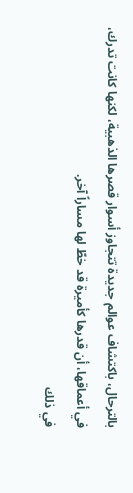بالترحال، باكتشاف عوالم جديدة تتجاوز أسوار قصرها الذهبية، لكنها كانت تدرك، في أعماقها، أن قدرها كأميرة قد خطّ لها مساراً آخر.
في ذلك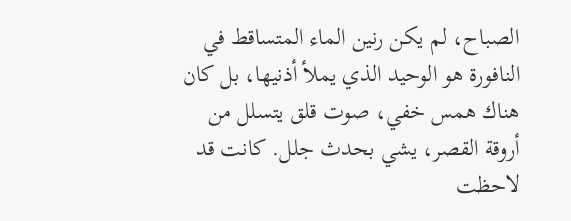الصباح، لم يكن رنين الماء المتساقط في النافورة هو الوحيد الذي يملأ أذنيها، بل كان هناك همس خفي، صوت قلق يتسلل من أروقة القصر، يشي بحدث جلل. كانت قد لاحظت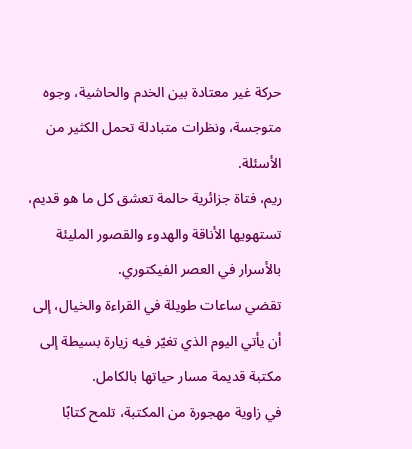حركة غير معتادة بين الخدم والحاشية، وجوه متوجسة، ونظرات متبادلة تحمل الكثير من الأسئلة.
ريم، فتاة جزائرية حالمة تعشق كل ما هو قديم، تستهويها الأناقة والهدوء والقصور المليئة بالأسرار في العصر الفيكتوري.
تقضي ساعات طويلة في القراءة والخيال، إلى أن يأتي اليوم الذي تغيّر فيه زيارة بسيطة إلى مكتبة قديمة مسار حياتها بالكامل.
في زاوية مهجورة من المكتبة، تلمح كتابًا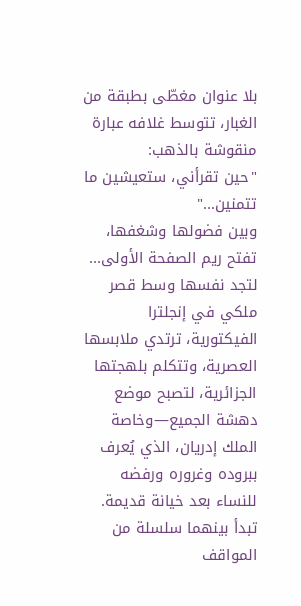بلا عنوان مغطّى بطبقة من الغبار، تتوسط غلافه عبارة منقوشة بالذهب:
"حين تقرأني، ستعيشين ما تتمنين..."
وبين فضولها وشغفها، تفتح ريم الصفحة الأولى...
لتجد نفسها وسط قصر ملكي في إنجلترا الفيكتورية، ترتدي ملابسها العصرية، وتتكلم بلهجتها الجزائرية، لتصبح موضع دهشة الجميع—وخاصة الملك إدريان، الذي يُعرف ببروده وغروره ورفضه للنساء بعد خيانة قديمة.
تبدأ بينهما سلسلة من المواقف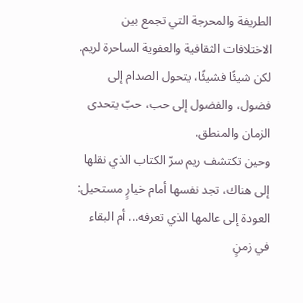الطريفة والمحرجة التي تجمع بين الاختلافات الثقافية والعفوية الساحرة لريم.
لكن شيئًا فشيئًا، يتحول الصدام إلى فضول، والفضول إلى حب، حبّ يتحدى الزمان والمنطق.
وحين تكتشف ريم سرّ الكتاب الذي نقلها إلى هناك، تجد نفسها أمام خيارٍ مستحيل:
العودة إلى عالمها الذي تعرفه... أم البقاء في زمنٍ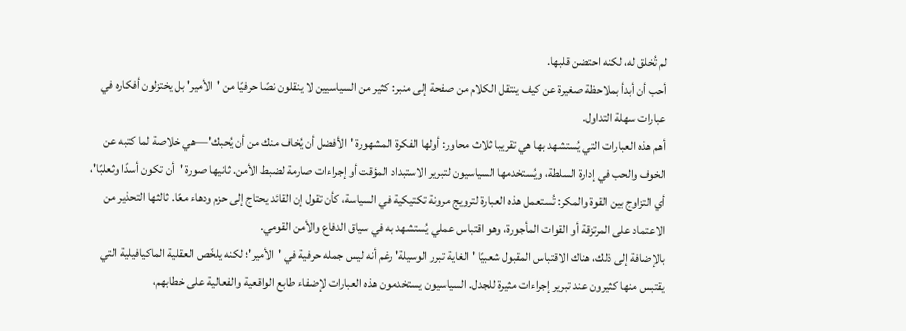لم تُخلق له، لكنه احتضن قلبها.
أحب أن أبدأ بملاحظة صغيرة عن كيف ينتقل الكلام من صفحة إلى منبر: كثير من السياسيين لا ينقلون نصًا حرفيًا من 'الأمير' بل يختزلون أفكاره في عبارات سهلة التداول.
أهم هذه العبارات التي يُستشهد بها هي تقريبا ثلاث محاور: أولها الفكرة المشهورة 'الأفضل أن يُخاف منك من أن يُحبك'—هي خلاصة لما كتبه عن الخوف والحب في إدارة السلطة، ويُستخدمها السياسيون لتبرير الاستبداد المؤقت أو إجراءات صارمة لضبط الأمن. ثانيها صورة 'أن تكون أسدًا وثعلبًا'، أي التزاوج بين القوة والمكر: تُستعمل هذه العبارة لترويج مرونة تكتيكية في السياسة، كأن تقول إن القائد يحتاج إلى حزم ودهاء معًا. ثالثها التحذير من الاعتماد على المرتزقة أو القوات المأجورة، وهو اقتباس عملي يُستشهد به في سياق الدفاع والأمن القومي.
بالإضافة إلى ذلك، هناك الاقتباس المقبول شعبيًا 'الغاية تبرر الوسيلة' رغم أنه ليس جمله حرفية في 'الأمير'؛ لكنه يلخّص العقلية الماكيافيلية التي يقتبس منها كثيرون عند تبرير إجراءات مثيرة للجدل. السياسيون يستخدمون هذه العبارات لإضفاء طابع الواقعية والفعالية على خطابهم،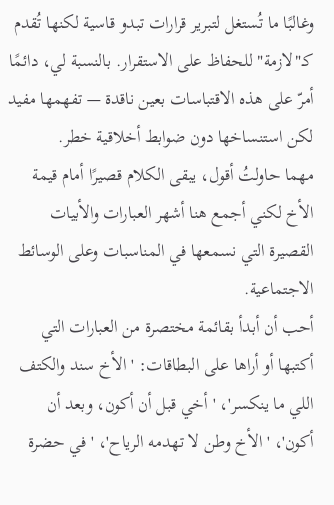وغالبًا ما تُستغل لتبرير قرارات تبدو قاسية لكنها تُقدم كـ"لازمة" للحفاظ على الاستقرار. بالنسبة لي، دائمًا أمرّ على هذه الاقتباسات بعين ناقدة — تفهمها مفيد لكن استنساخها دون ضوابط أخلاقية خطر.
مهما حاولتُ أقول، يبقى الكلام قصيرًا أمام قيمة الأخ لكني أجمع هنا أشهر العبارات والأبيات القصيرة التي نسمعها في المناسبات وعلى الوسائط الاجتماعية.
أحب أن أبدأ بقائمة مختصرة من العبارات التي أكتبها أو أراها على البطاقات: 'الأخ سند والكتف اللي ما ينكسر'، 'أخي قبل أن أكون، وبعد أن أكون'، 'الأخ وطن لا تهدمه الرياح'، 'في حضرة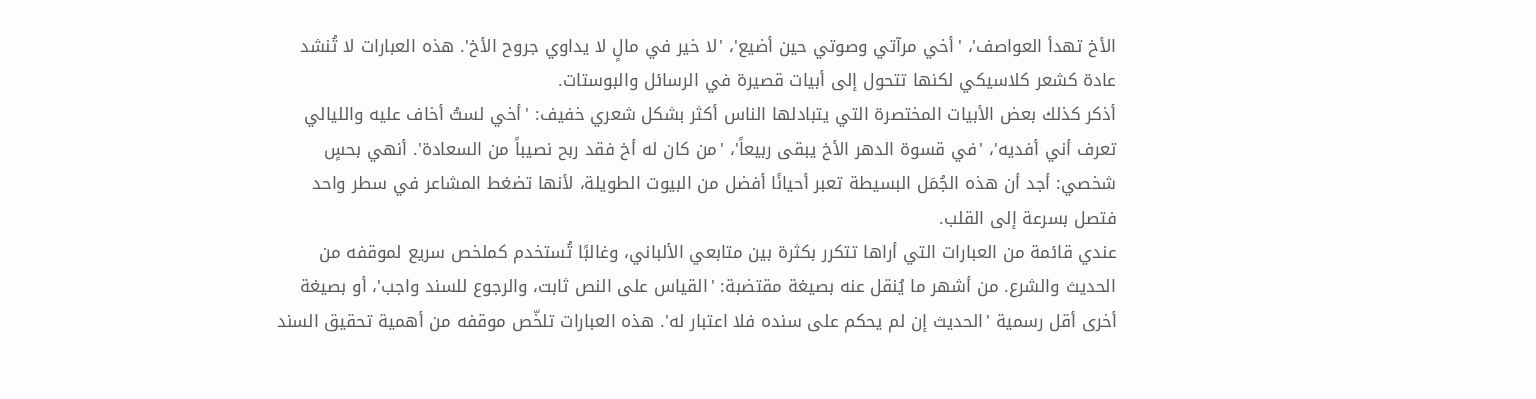الأخ تهدأ العواصف'، 'أخي مرآتي وصوتي حين أضيع'، 'لا خير في مالٍ لا يداوي جروح الأخ'. هذه العبارات لا تُنشد عادة كشعر كلاسيكي لكنها تتحول إلى أبيات قصيرة في الرسائل والبوستات.
أذكر كذلك بعض الأبيات المختصرة التي يتبادلها الناس أكثر بشكل شعري خفيف: 'أخي لستُ أخاف عليه والليالي تعرف أني أفديه'، 'في قسوة الدهر الأخ يبقى ربيعاً'، 'من كان له أخ فقد ربح نصيباً من السعادة'. أنهي بحسٍ شخصي: أجد أن هذه الجُمَل البسيطة تعبر أحيانًا أفضل من البيوت الطويلة، لأنها تضغط المشاعر في سطر واحد فتصل بسرعة إلى القلب.
عندي قائمة من العبارات التي أراها تتكرر بكثرة بين متابعي الألباني، وغالبًا تُستخدم كملخص سريع لموقفه من الحديث والشرع. من أشهر ما يُنقل عنه بصيغة مقتضبة: 'القياس على النص ثابت، والرجوع للسند واجب'، أو بصيغة أخرى أقل رسمية 'الحديث إن لم يحكم على سنده فلا اعتبار له'. هذه العبارات تلخّص موقفه من أهمية تحقيق السند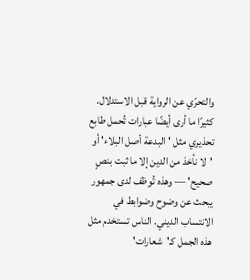والتحرّي عن الرواية قبل الاستدلال.
كثيرًا ما أرى أيضًا عبارات تُحمل طابع تحذيري مثل 'البدعة أصل البلاء' أو 'لا نأخذ من الدين إلا ما ثبت بنصٍ صحيح' — وهذه تُوظف لدى جمهور يبحث عن وضوح وضوابط في الانتساب الديني. الناس تستخدم مثل هذه الجمل كـ'شعارات'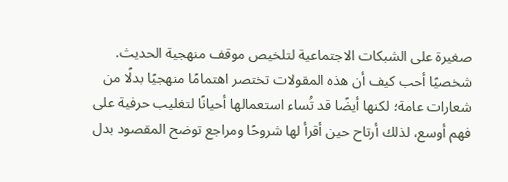صغيرة على الشبكات الاجتماعية لتلخيص موقف منهجية الحديث.
شخصيًا أحب كيف أن هذه المقولات تختصر اهتمامًا منهجيًا بدلًا من شعارات عامة؛ لكنها أيضًا قد تُساء استعمالها أحيانًا لتغليب حرفية على فهم أوسع، لذلك أرتاح حين أقرأ لها شروحًا ومراجع توضح المقصود بدل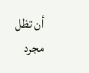أن تظل مجرد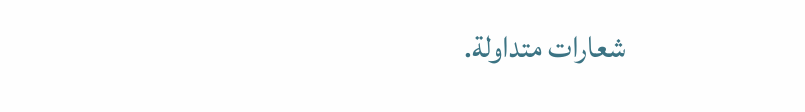شعارات متداولة.